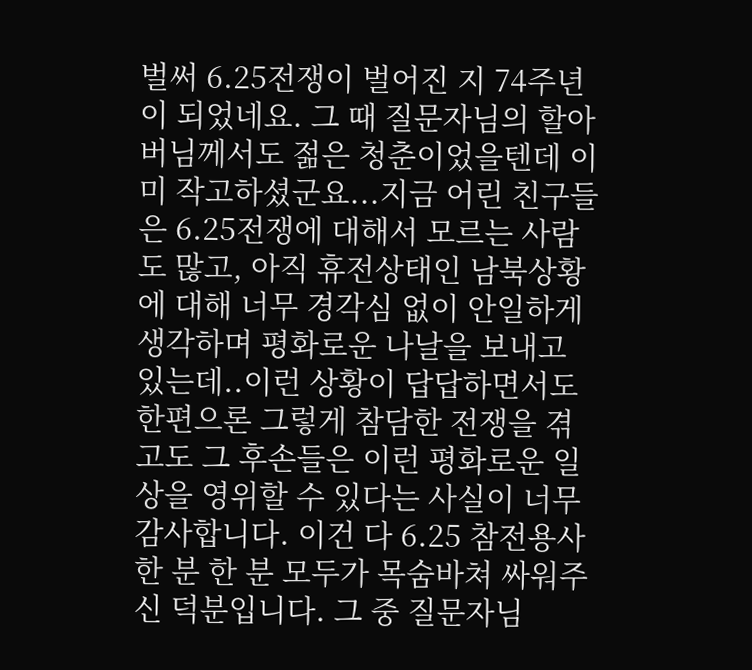벌써 6.25전쟁이 벌어진 지 74주년이 되었네요. 그 때 질문자님의 할아버님께서도 젊은 청춘이었을텐데 이미 작고하셨군요...지금 어린 친구들은 6.25전쟁에 대해서 모르는 사람도 많고, 아직 휴전상태인 남북상황에 대해 너무 경각심 없이 안일하게 생각하며 평화로운 나날을 보내고 있는데..이런 상황이 답답하면서도 한편으론 그렇게 참담한 전쟁을 겪고도 그 후손들은 이런 평화로운 일상을 영위할 수 있다는 사실이 너무 감사합니다. 이건 다 6.25 참전용사 한 분 한 분 모두가 목숨바쳐 싸워주신 덕분입니다. 그 중 질문자님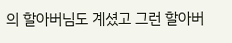의 할아버님도 계셨고 그런 할아버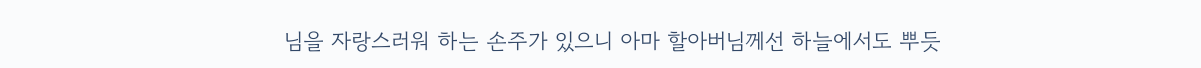님을 자랑스러워 하는 손주가 있으니 아마 할아버님께선 하늘에서도 뿌듯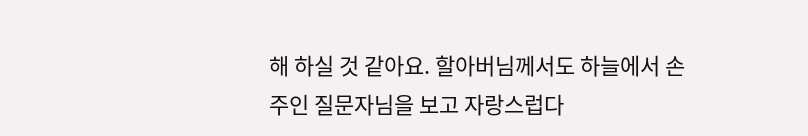해 하실 것 같아요. 할아버님께서도 하늘에서 손주인 질문자님을 보고 자랑스럽다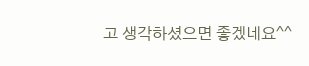고 생각하셨으면 좋겠네요^^